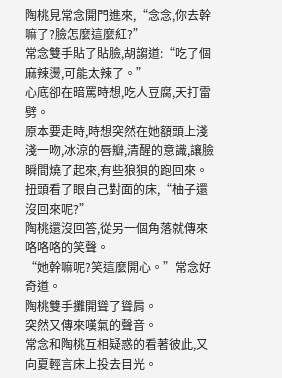陶桃見常念開門進來,“念念,你去幹嘛了?臉怎麼這麼紅?”
常念雙手貼了貼臉,胡謅道:“吃了個麻辣燙,可能太辣了。”
心底卻在暗罵時想,吃人豆腐,天打雷劈。
原本要走時,時想突然在她額頭上淺淺一吻,冰涼的唇瓣,清醒的意識,讓臉瞬間燒了起來,有些狼狽的跑回來。
扭頭看了眼自己對面的床,“柚子還沒回來呢?”
陶桃還沒回答,從另一個角落就傳來咯咯咯的笑聲。
“她幹嘛呢?笑這麼開心。”常念好奇道。
陶桃雙手攤開聳了聳肩。
突然又傳來嘆氣的聲音。
常念和陶桃互相疑惑的看著彼此,又向夏輕言床上投去目光。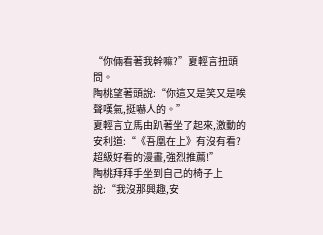“你倆看著我幹嘛?”夏輕言扭頭問。
陶桃望著頭說:“你這又是笑又是唉聲嘆氣,挺嚇人的。”
夏輕言立馬由趴著坐了起來,激動的安利道:“《吾凰在上》有沒有看?超級好看的漫畫,強烈推薦!”
陶桃拜拜手坐到自己的椅子上說:“我沒那興趣,安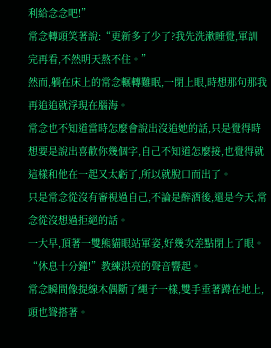利給念念吧!”
常念轉頭笑著說:“更新多了少了?我先洗漱睡覺,軍訓完再看,不然明天熬不住。”
然而,躺在床上的常念輾轉難眠,一閉上眼,時想那句那我再追追就浮現在腦海。
常念也不知道當時怎麼會說出沒追她的話,只是覺得時想要是說出喜歡你幾個字,自己不知道怎麼接,也覺得就這樣和他在一起又太虧了,所以就脫口而出了。
只是常念從沒有審視過自己,不論是醉酒後,還是今天,常念從沒想過拒絕的話。
一大早,頂著一雙熊貓眼站軍姿,好幾次差點閉上了眼。
“休息十分鐘!”教練洪亮的聲音響起。
常念瞬間像提線木偶斷了繩子一樣,雙手垂著蹲在地上,頭也聳搭著。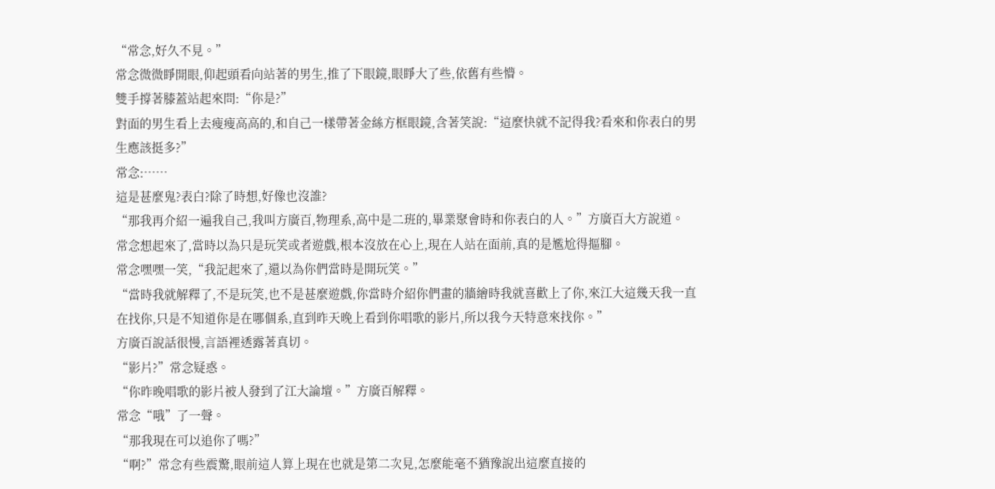“常念,好久不見。”
常念微微睜開眼,仰起頭看向站著的男生,推了下眼鏡,眼睜大了些,依舊有些懵。
雙手撐著膝蓋站起來問:“你是?”
對面的男生看上去瘦瘦高高的,和自己一樣帶著金絲方框眼鏡,含著笑說:“這麼快就不記得我?看來和你表白的男生應該挺多?”
常念:……
這是甚麼鬼?表白?除了時想,好像也沒誰?
“那我再介紹一遍我自己,我叫方廣百,物理系,高中是二班的,畢業聚會時和你表白的人。”方廣百大方說道。
常念想起來了,當時以為只是玩笑或者遊戲,根本沒放在心上,現在人站在面前,真的是尷尬得摳腳。
常念嘿嘿一笑,“我記起來了,還以為你們當時是開玩笑。”
“當時我就解釋了,不是玩笑,也不是甚麼遊戲,你當時介紹你們畫的牆繪時我就喜歡上了你,來江大這幾天我一直在找你,只是不知道你是在哪個系,直到昨天晚上看到你唱歌的影片,所以我今天特意來找你。”
方廣百說話很慢,言語裡透露著真切。
“影片?”常念疑惑。
“你昨晚唱歌的影片被人發到了江大論壇。”方廣百解釋。
常念“哦”了一聲。
“那我現在可以追你了嗎?”
“啊?”常念有些震驚,眼前這人算上現在也就是第二次見,怎麼能毫不猶豫說出這麼直接的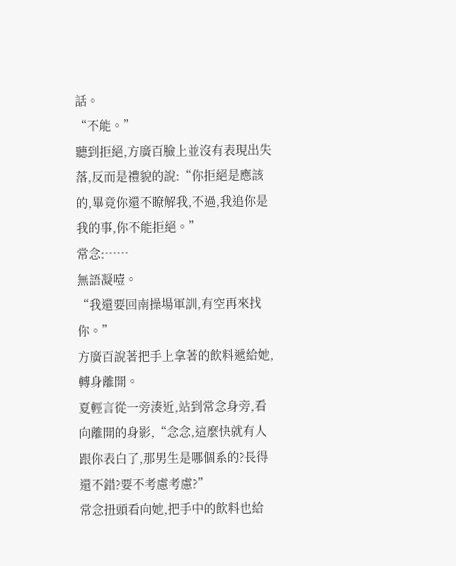話。
“不能。”
聽到拒絕,方廣百臉上並沒有表現出失落,反而是禮貌的說:“你拒絕是應該的,畢竟你還不瞭解我,不過,我追你是我的事,你不能拒絕。”
常念:……
無語凝噎。
“我還要回南操場軍訓,有空再來找你。”
方廣百說著把手上拿著的飲料遞給她,轉身離開。
夏輕言從一旁湊近,站到常念身旁,看向離開的身影,“念念,這麼快就有人跟你表白了,那男生是哪個系的?長得還不錯?要不考慮考慮?”
常念扭頭看向她,把手中的飲料也給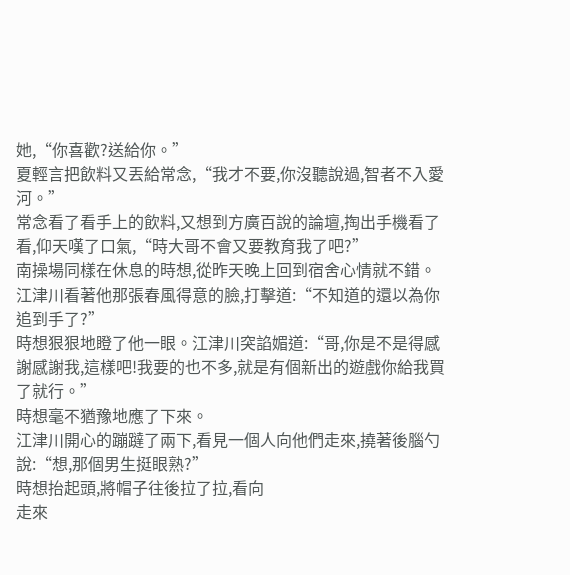她,“你喜歡?送給你。”
夏輕言把飲料又丟給常念,“我才不要,你沒聽說過,智者不入愛河。”
常念看了看手上的飲料,又想到方廣百說的論壇,掏出手機看了看,仰天嘆了口氣,“時大哥不會又要教育我了吧?”
南操場同樣在休息的時想,從昨天晚上回到宿舍心情就不錯。
江津川看著他那張春風得意的臉,打擊道:“不知道的還以為你追到手了?”
時想狠狠地瞪了他一眼。江津川突諂媚道:“哥,你是不是得感謝感謝我,這樣吧!我要的也不多,就是有個新出的遊戲你給我買了就行。”
時想毫不猶豫地應了下來。
江津川開心的蹦躂了兩下,看見一個人向他們走來,撓著後腦勺說:“想,那個男生挺眼熟?”
時想抬起頭,將帽子往後拉了拉,看向
走來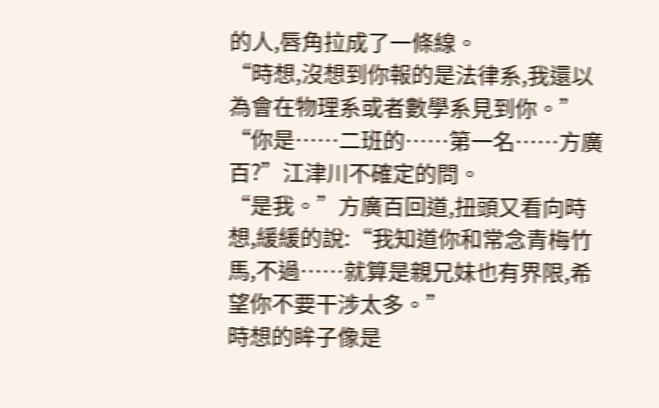的人,唇角拉成了一條線。
“時想,沒想到你報的是法律系,我還以為會在物理系或者數學系見到你。”
“你是……二班的……第一名……方廣百?”江津川不確定的問。
“是我。”方廣百回道,扭頭又看向時想,緩緩的說:“我知道你和常念青梅竹馬,不過……就算是親兄妹也有界限,希望你不要干涉太多。”
時想的眸子像是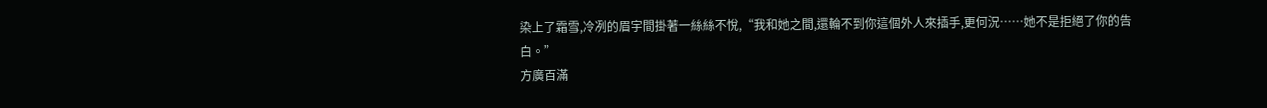染上了霜雪,冷冽的眉宇間掛著一絲絲不悅,“我和她之間,還輪不到你這個外人來插手,更何況……她不是拒絕了你的告白。”
方廣百滿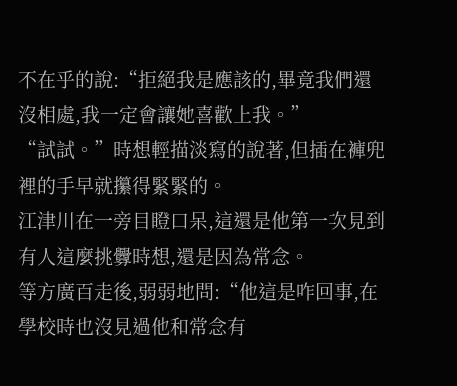不在乎的說:“拒絕我是應該的,畢竟我們還沒相處,我一定會讓她喜歡上我。”
“試試。”時想輕描淡寫的說著,但插在褲兜裡的手早就攥得緊緊的。
江津川在一旁目瞪口呆,這還是他第一次見到有人這麼挑釁時想,還是因為常念。
等方廣百走後,弱弱地問:“他這是咋回事,在學校時也沒見過他和常念有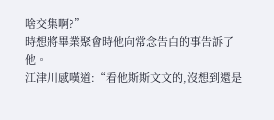啥交集啊?”
時想將畢業聚會時他向常念告白的事告訴了他。
江津川感嘆道:“看他斯斯文文的,沒想到還是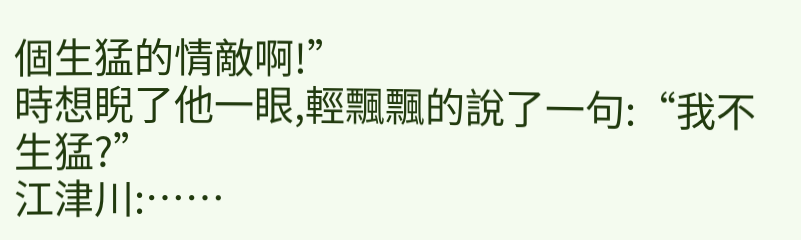個生猛的情敵啊!”
時想睨了他一眼,輕飄飄的說了一句:“我不生猛?”
江津川:……